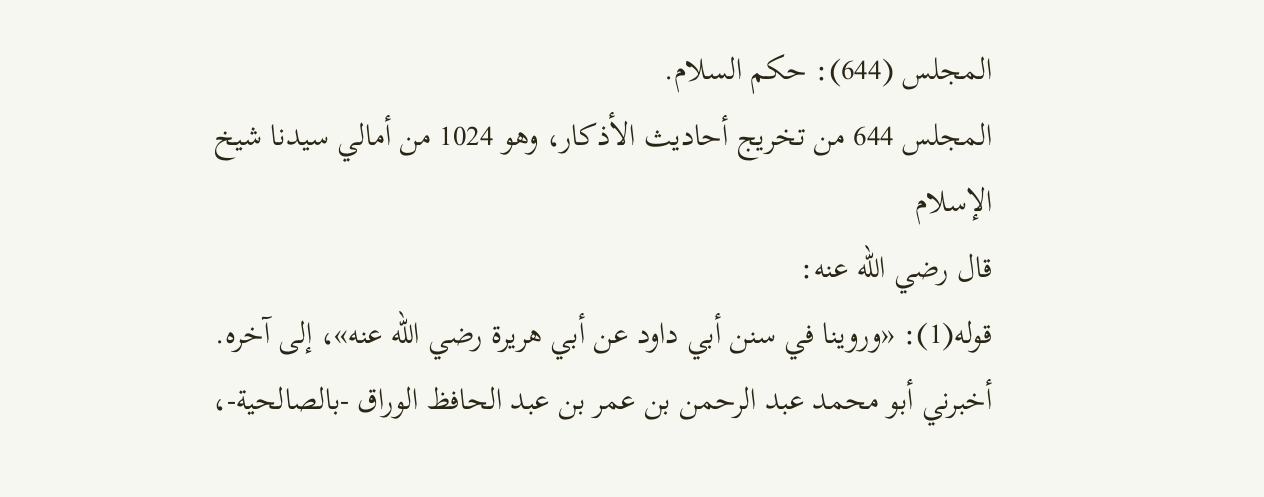المجلس (644): حكم السلام.
المجلس 644 من تخريج أحاديث الأذكار، وهو 1024 من أمالي سيدنا شيخ الإسلام
قال رضي الله عنه:
قوله(1): «وروينا في سنن أبي داود عن أبي هريرة رضي الله عنه»، إلى آخره.
أخبرني أبو محمد عبد الرحمن بن عمر بن عبد الحافظ الوراق -بالصالحية-،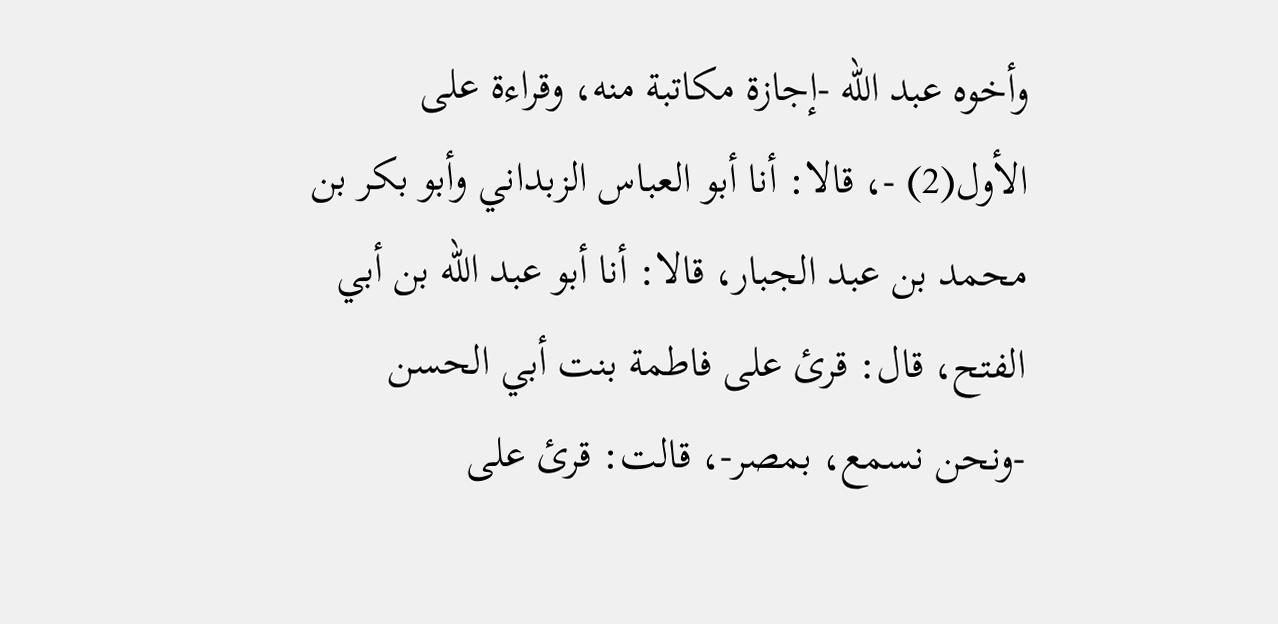وأخوه عبد الله -إجازة مكاتبة منه، وقراءة على الأول(2) -، قالا: أنا أبو العباس الزبداني وأبو بكر بن محمد بن عبد الجبار، قالا: أنا أبو عبد الله بن أبي الفتح، قال: قرئ على فاطمة بنت أبي الحسن -ونحن نسمع، بمصر-، قالت: قرئ على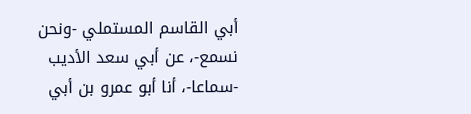أبي القاسم المستملي -ونحن نسمع-، عن أبي سعد الأديب -سماعا-، أنا أبو عمرو بن أبي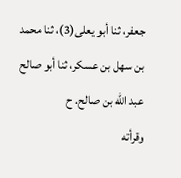جعفر، ثنا أبو يعلى(3)، ثنا محمد بن سهل بن عسكر، ثنا أبو صالح عبد الله بن صالح. ح
وقرأته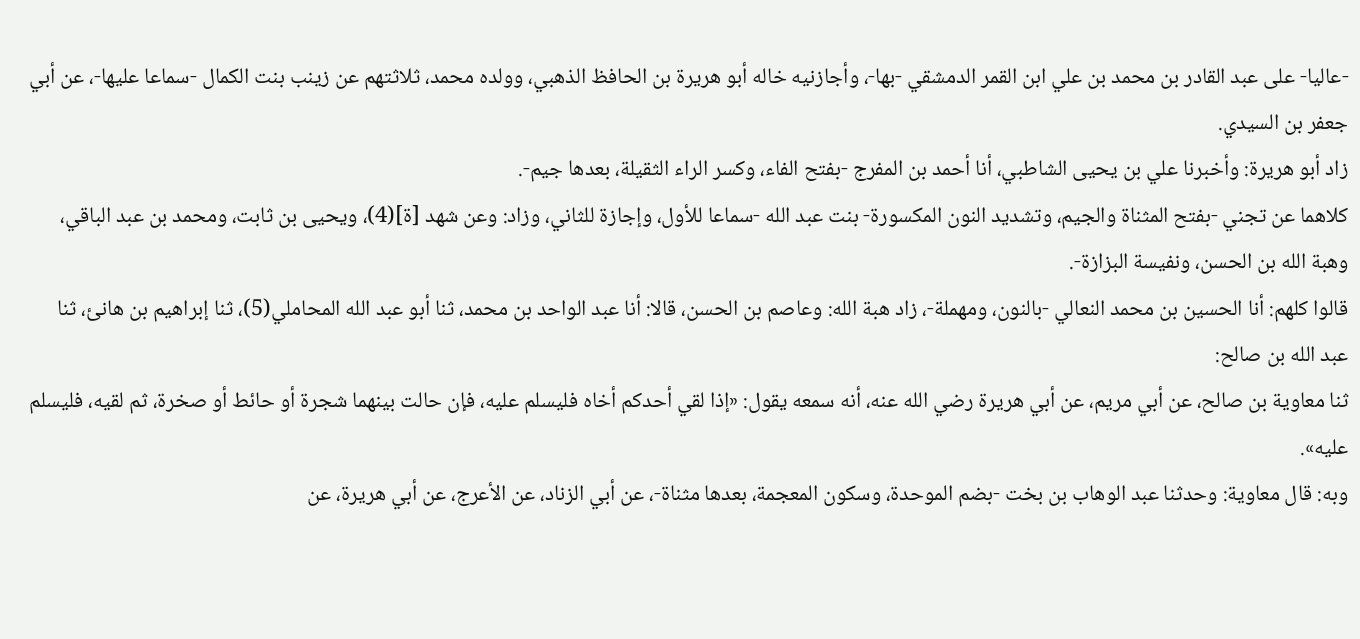-عاليا- على عبد القادر بن محمد بن علي ابن القمر الدمشقي -بها-، وأجازنيه خاله أبو هريرة بن الحافظ الذهبي، وولده محمد، ثلاثتهم عن زينب بنت الكمال -سماعا عليها-، عن أبي جعفر بن السيدي.
زاد أبو هريرة: وأخبرنا علي بن يحيى الشاطبي، أنا أحمد بن المفرج -بفتح الفاء، وكسر الراء الثقيلة، بعدها جيم-.
كلاهما عن تجني -بفتح المثناة والجيم، وتشديد النون المكسورة- بنت عبد الله -سماعا للأول، وإجازة للثاني، وزاد: وعن شهد [ة](4)، ويحيى بن ثابت، ومحمد بن عبد الباقي، وهبة الله بن الحسن، ونفيسة البزازة-.
قالوا كلهم: أنا الحسين بن محمد النعالي -بالنون، ومهملة-، زاد هبة الله: وعاصم بن الحسن، قالا: أنا عبد الواحد بن محمد، ثنا أبو عبد الله المحاملي(5)، ثنا إبراهيم بن هانئ، ثنا عبد الله بن صالح:
ثنا معاوية بن صالح، عن أبي مريم، عن أبي هريرة رضي الله عنه، أنه سمعه يقول: «إذا لقي أحدكم أخاه فليسلم عليه، فإن حالت بينهما شجرة أو حائط أو صخرة، ثم لقيه، فليسلم عليه».
وبه: قال معاوية: وحدثنا عبد الوهاب بن بخت -بضم الموحدة، وسكون المعجمة، بعدها مثناة-، عن أبي الزناد، عن الأعرج، عن أبي هريرة، عن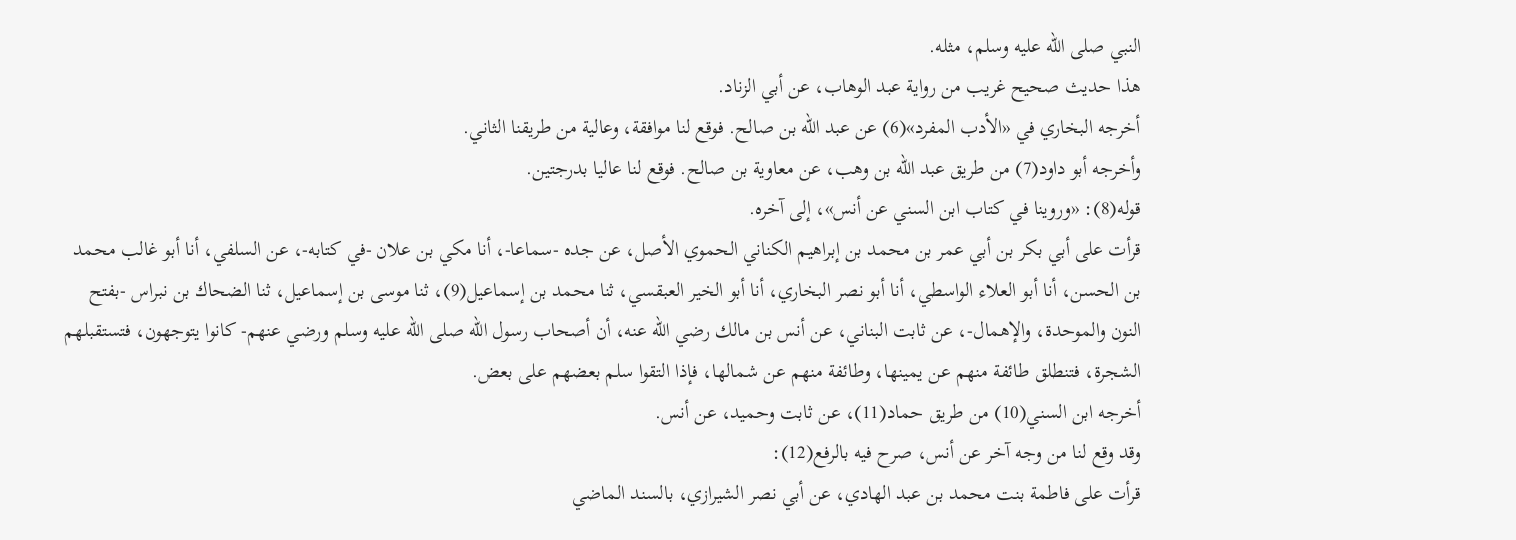النبي صلى الله عليه وسلم، مثله.
هذا حديث صحيح غريب من رواية عبد الوهاب، عن أبي الزناد.
أخرجه البخاري في «الأدب المفرد»(6) عن عبد الله بن صالح. فوقع لنا موافقة، وعالية من طريقنا الثاني.
وأخرجه أبو داود(7) من طريق عبد الله بن وهب، عن معاوية بن صالح. فوقع لنا عاليا بدرجتين.
قوله(8): «وروينا في كتاب ابن السني عن أنس»، إلى آخره.
قرأت على أبي بكر بن أبي عمر بن محمد بن إبراهيم الكناني الحموي الأصل، عن جده -سماعا-، أنا مكي بن علان -في كتابه-، عن السلفي، أنا أبو غالب محمد بن الحسن، أنا أبو العلاء الواسطي، أنا أبو نصر البخاري، أنا أبو الخير العبقسي، ثنا محمد بن إسماعيل(9)، ثنا موسى بن إسماعيل، ثنا الضحاك بن نبراس -بفتح النون والموحدة، والإهمال-، عن ثابت البناني، عن أنس بن مالك رضي الله عنه، أن أصحاب رسول الله صلى الله عليه وسلم ورضي عنهم- كانوا يتوجهون، فتستقبلهم الشجرة، فتنطلق طائفة منهم عن يمينها، وطائفة منهم عن شمالها، فإذا التقوا سلم بعضهم على بعض.
أخرجه ابن السني(10) من طريق حماد(11)، عن ثابت وحميد، عن أنس.
وقد وقع لنا من وجه آخر عن أنس، صرح فيه بالرفع(12):
قرأت على فاطمة بنت محمد بن عبد الهادي، عن أبي نصر الشيرازي، بالسند الماضي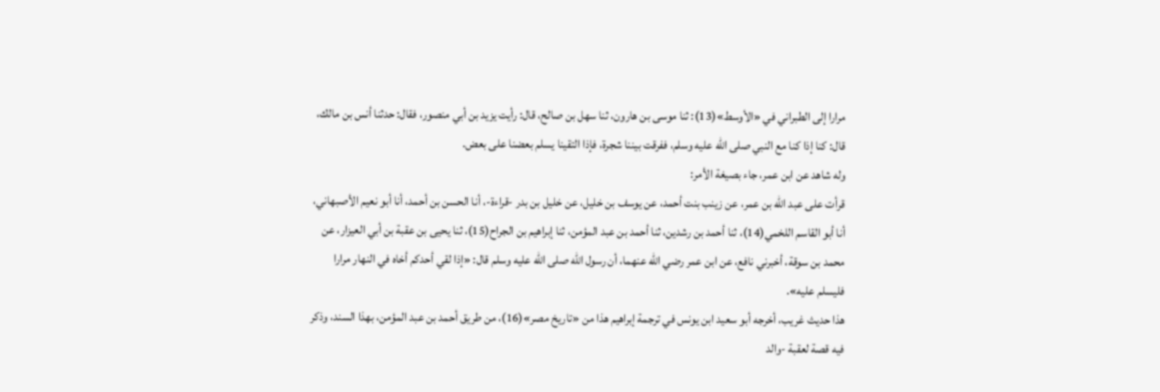مرارا إلى الطبراني في «الأوسط»(13): ثنا موسى بن هارون، ثنا سهل بن صالح، قال: رأيت يزيد بن أبي منصور، فقال: حدثنا أنس بن مالك، قال: كنا إذا كنا مع النبي صلى الله عليه وسلم، ففرقت بيننا شجرة، فإذا التقينا يسلم بعضنا على بعض.
وله شاهد عن ابن عمر، جاء بصيغة الأمر:
قرأت على عبد الله بن عمر، عن زينب بنت أحمد، عن يوسف بن خليل، عن خليل بن بدر -قراءة-، أنا الحسن بن أحمد، أنا أبو نعيم الأصبهاني، أنا أبو القاسم اللخمي(14)، ثنا أحمد بن رشدين، ثنا أحمد بن عبد المؤمن، ثنا إبراهيم بن الجراح(15)، ثنا يحيى بن عقبة بن أبي العيزار، عن محمد بن سوقة، أخبرني نافع، عن ابن عمر رضي الله عنهما، أن رسول الله صلى الله عليه وسلم قال: «إذا لقي أحدكم أخاه في النهار مرارا فليسلم عليه».
هذا حديث غريب، أخرجه أبو سعيد ابن يونس في ترجمة إبراهيم هذا من «تاريخ مصر»(16)، من طريق أحمد بن عبد المؤمن، بهذا السند، وذكر فيه قصة لعقبة -والد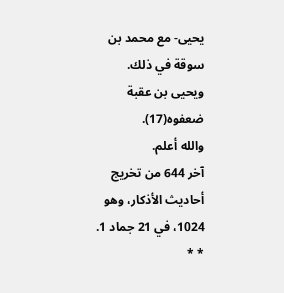يحيى- مع محمد بن سوقة في ذلك.
ويحيى بن عقبة ضعفوه(17).
والله أعلم.
آخر 644 من تخريج أحاديث الأذكار، وهو 1024، في 21 جماد 1.
* *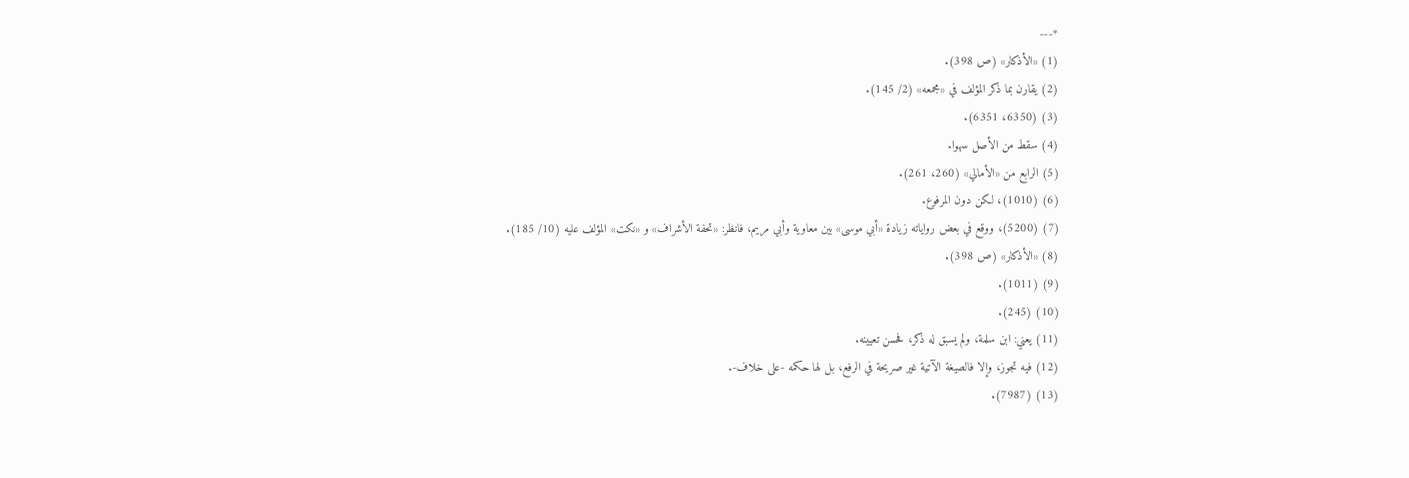*---
(1) «الأذكار» (ص 398).
(2) يقارن بما ذكر المؤلف في «مجمعه» (2/ 145).
(3) (6350، 6351).
(4) سقط من الأصل سهوا.
(5) الرابع من «الأمالي» (260، 261).
(6) (1010)، لكن دون المرفوع.
(7) (5200)، ووقع في بعض رواياته زيادة «أبي موسى» بين معاوية وأبي مريم، فانظر: «تحفة الأشراف» و «نكت» المؤلف عليه (10/ 185).
(8) «الأذكار» (ص 398).
(9) (1011).
(10) (245).
(11) يعني: ابن سلمة، ولم يسبق له ذكر، فحسن تعيينه.
(12) فيه تجوز، وإلا فالصيغة الآتية غير صريحة في الرفع، بل لها حكمه -على خلاف-.
(13) (7987).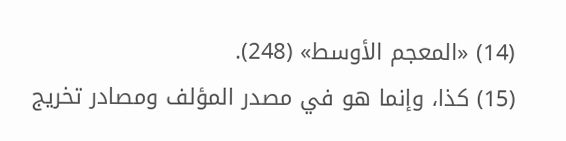(14) «المعجم الأوسط» (248).
(15) كذا، وإنما هو في مصدر المؤلف ومصادر تخريج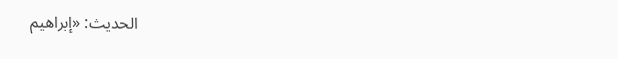الحديث: «إبراهيم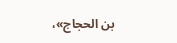بن الحجاج»،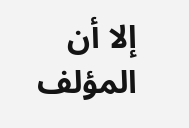إلا أن المؤلف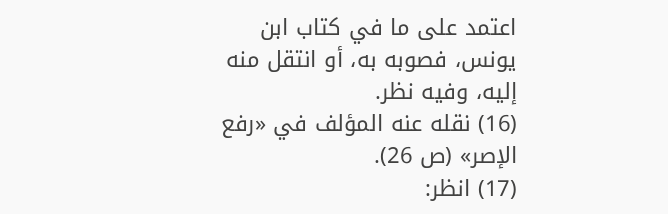اعتمد على ما في كتاب ابن يونس، فصوبه به، أو انتقل منه إليه، وفيه نظر.
(16) نقله عنه المؤلف في «رفع الإصر» (ص 26).
(17) انظر: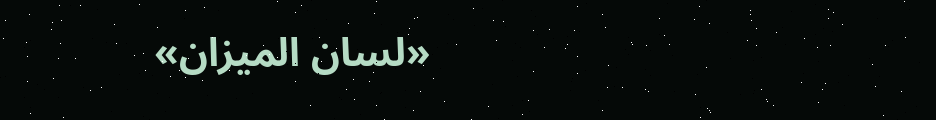«لسان الميزان»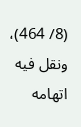(8/ 464)، ونقل فيه اتهامه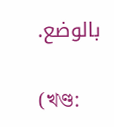بالوضع.

(খণ্ড: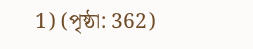1) (পৃষ্ঠা: 362)